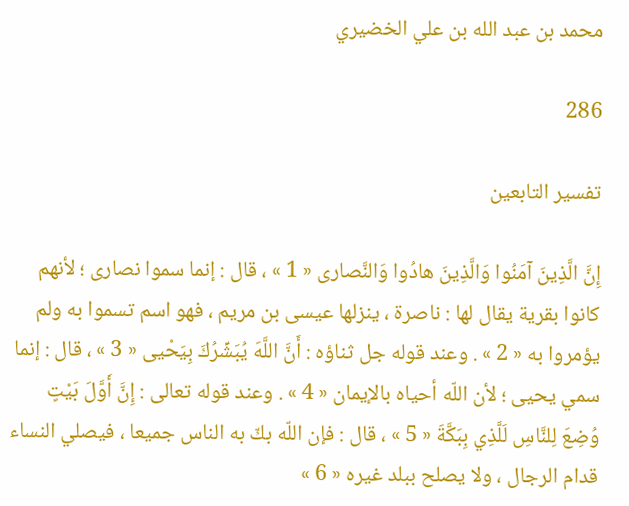محمد بن عبد الله بن علي الخضيري

286

تفسير التابعين

إِنَّ الَّذِينَ آمَنُوا وَالَّذِينَ هادُوا وَالنَّصارى « 1 » ، قال : إنما سموا نصارى ؛ لأنهم كانوا بقرية يقال لها : ناصرة ، ينزلها عيسى بن مريم ، فهو اسم تسموا به ولم يؤمروا به « 2 » . وعند قوله جل ثناؤه : أَنَّ اللَّهَ يُبَشِّرُكَ بِيَحْيى « 3 » ، قال : إنما سمي يحيى ؛ لأن اللّه أحياه بالإيمان « 4 » . وعند قوله تعالى : إِنَّ أَوَّلَ بَيْتٍ وُضِعَ لِلنَّاسِ لَلَّذِي بِبَكَّةَ « 5 » ، قال : فإن اللّه بكّ به الناس جميعا ، فيصلي النساء قدام الرجال ، ولا يصلح ببلد غيره « 6 »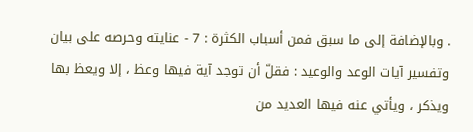. وبالإضافة إلى ما سبق فمن أسباب الكثرة : 7 - عنايته وحرصه على بيان وتفسير آيات الوعد والوعيد : فقلّ أن توجد آية فيها وعظ ، إلا ويعظ بها ويذكر ، ويأتي عنه فيها العديد من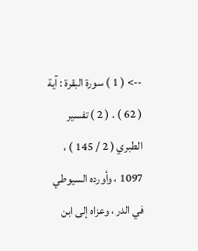--> ( 1 ) سورة البقرة : آية ( 62 ) . ( 2 ) تفسير الطبري ( 2 / 145 ) ، 1097 ، وأورده السيوطي في الدر ، وعزاه إلى ابن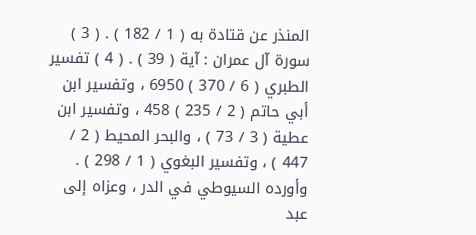المنذر عن قتادة به ( 1 / 182 ) . ( 3 ) سورة آل عمران : آية ( 39 ) . ( 4 ) تفسير الطبري ( 6 / 370 ) 6950 ، وتفسير ابن أبي حاتم ( 2 / 235 ) 458 ، وتفسير ابن عطية ( 3 / 73 ) ، والبحر المحيط ( 2 / 447 ) ، وتفسير البغوي ( 1 / 298 ) . وأورده السيوطي في الدر ، وعزاه إلى عبد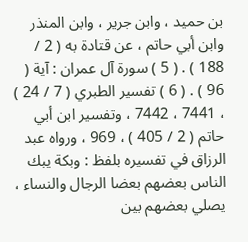بن حميد ، وابن جرير ، وابن المنذر وابن أبي حاتم ، عن قتادة به ( 2 / 188 ) . ( 5 ) سورة آل عمران : آية ( 96 ) . ( 6 ) تفسير الطبري ( 7 / 24 ) ، 7441 ، 7442 ، وتفسير ابن أبي حاتم ( 2 / 405 ) ، 969 ، ورواه عبد الرزاق في تفسيره بلفظ : وبكة يبك الناس بعضهم بعضا الرجال والنساء ، يصلي بعضهم بين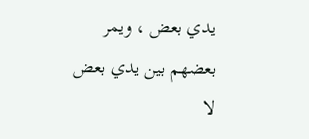يدي بعض ، ويمر بعضهم بين يدي بعض لا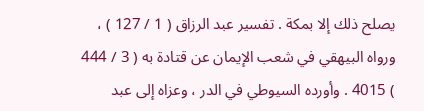يصلح ذلك إلا بمكة . تفسير عبد الرزاق ( 1 / 127 ) ، ورواه البيهقي في شعب الإيمان عن قتادة به ( 3 / 444 ) 4015 . وأورده السيوطي في الدر ، وعزاه إلى عبد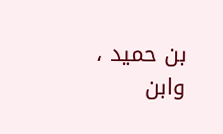بن حميد ، وابن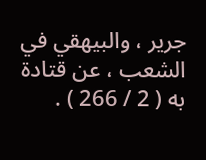جرير ، والبيهقي في الشعب ، عن قتادة به ( 2 / 266 ) .